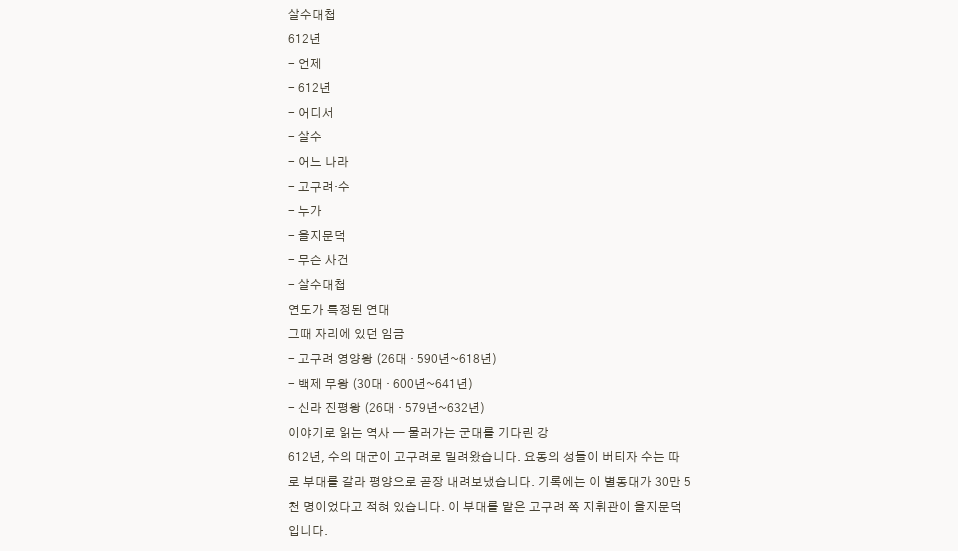살수대첩
612년
- 언제
- 612년
- 어디서
- 살수
- 어느 나라
- 고구려·수
- 누가
- 을지문덕
- 무슨 사건
- 살수대첩
연도가 특정된 연대
그때 자리에 있던 임금
- 고구려 영양왕 (26대 · 590년~618년)
- 백제 무왕 (30대 · 600년~641년)
- 신라 진평왕 (26대 · 579년~632년)
이야기로 읽는 역사 — 물러가는 군대를 기다린 강
612년, 수의 대군이 고구려로 밀려왔습니다. 요동의 성들이 버티자 수는 따로 부대를 갈라 평양으로 곧장 내려보냈습니다. 기록에는 이 별동대가 30만 5천 명이었다고 적혀 있습니다. 이 부대를 맡은 고구려 쪽 지휘관이 을지문덕입니다.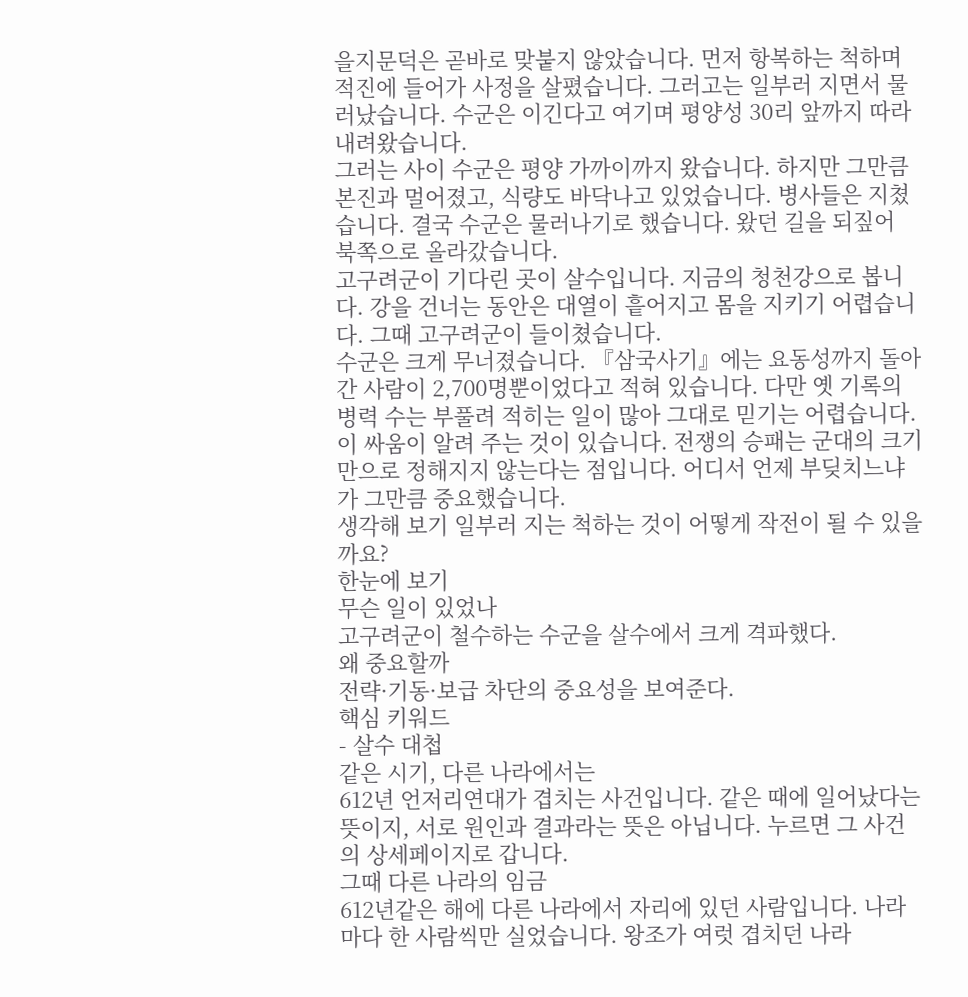을지문덕은 곧바로 맞붙지 않았습니다. 먼저 항복하는 척하며 적진에 들어가 사정을 살폈습니다. 그러고는 일부러 지면서 물러났습니다. 수군은 이긴다고 여기며 평양성 30리 앞까지 따라 내려왔습니다.
그러는 사이 수군은 평양 가까이까지 왔습니다. 하지만 그만큼 본진과 멀어졌고, 식량도 바닥나고 있었습니다. 병사들은 지쳤습니다. 결국 수군은 물러나기로 했습니다. 왔던 길을 되짚어 북쪽으로 올라갔습니다.
고구려군이 기다린 곳이 살수입니다. 지금의 청천강으로 봅니다. 강을 건너는 동안은 대열이 흩어지고 몸을 지키기 어렵습니다. 그때 고구려군이 들이쳤습니다.
수군은 크게 무너졌습니다. 『삼국사기』에는 요동성까지 돌아간 사람이 2,700명뿐이었다고 적혀 있습니다. 다만 옛 기록의 병력 수는 부풀려 적히는 일이 많아 그대로 믿기는 어렵습니다.
이 싸움이 알려 주는 것이 있습니다. 전쟁의 승패는 군대의 크기만으로 정해지지 않는다는 점입니다. 어디서 언제 부딪치느냐가 그만큼 중요했습니다.
생각해 보기 일부러 지는 척하는 것이 어떻게 작전이 될 수 있을까요?
한눈에 보기
무슨 일이 있었나
고구려군이 철수하는 수군을 살수에서 크게 격파했다.
왜 중요할까
전략·기동·보급 차단의 중요성을 보여준다.
핵심 키워드
- 살수 대첩
같은 시기, 다른 나라에서는
612년 언저리연대가 겹치는 사건입니다. 같은 때에 일어났다는 뜻이지, 서로 원인과 결과라는 뜻은 아닙니다. 누르면 그 사건의 상세페이지로 갑니다.
그때 다른 나라의 임금
612년같은 해에 다른 나라에서 자리에 있던 사람입니다. 나라마다 한 사람씩만 실었습니다. 왕조가 여럿 겹치던 나라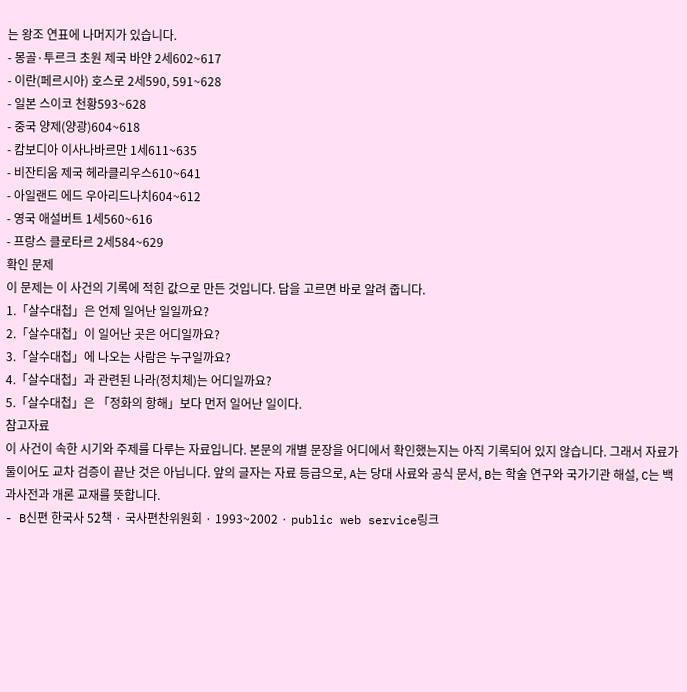는 왕조 연표에 나머지가 있습니다.
- 몽골·투르크 초원 제국 바얀 2세602~617
- 이란(페르시아) 호스로 2세590, 591~628
- 일본 스이코 천황593~628
- 중국 양제(양광)604~618
- 캄보디아 이사나바르만 1세611~635
- 비잔티움 제국 헤라클리우스610~641
- 아일랜드 에드 우아리드나치604~612
- 영국 애설버트 1세560~616
- 프랑스 클로타르 2세584~629
확인 문제
이 문제는 이 사건의 기록에 적힌 값으로 만든 것입니다. 답을 고르면 바로 알려 줍니다.
1.「살수대첩」은 언제 일어난 일일까요?
2.「살수대첩」이 일어난 곳은 어디일까요?
3.「살수대첩」에 나오는 사람은 누구일까요?
4.「살수대첩」과 관련된 나라(정치체)는 어디일까요?
5.「살수대첩」은 「정화의 항해」보다 먼저 일어난 일이다.
참고자료
이 사건이 속한 시기와 주제를 다루는 자료입니다. 본문의 개별 문장을 어디에서 확인했는지는 아직 기록되어 있지 않습니다. 그래서 자료가 둘이어도 교차 검증이 끝난 것은 아닙니다. 앞의 글자는 자료 등급으로, A는 당대 사료와 공식 문서, B는 학술 연구와 국가기관 해설, C는 백과사전과 개론 교재를 뜻합니다.
- B신편 한국사 52책 · 국사편찬위원회 · 1993~2002 · public web service링크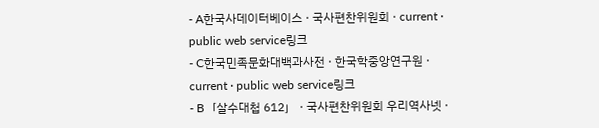- A한국사데이터베이스 · 국사편찬위원회 · current · public web service링크
- C한국민족문화대백과사전 · 한국학중앙연구원 · current · public web service링크
- B「살수대첩 612」 · 국사편찬위원회 우리역사넷 ·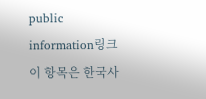public information링크
이 항목은 한국사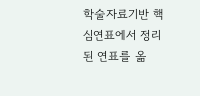학술자료기반 핵심연표에서 정리된 연표를 옮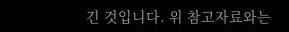긴 것입니다. 위 참고자료와는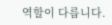역할이 다릅니다.